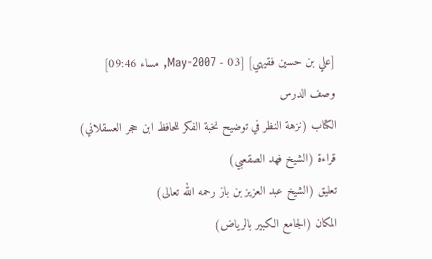[علي بن حسين فقيهي] [03 - May-2007, مساء 09:46]
وصف الدرس
الكتاب (نزهة النظر في توضيح نخبة الفكر للحافظ ابن حجر العسقلاني)
قراءة (الشيخ فهد الصقعبي)
تعليق (الشيخ عبد العزيز بن باز رحمه الله تعالى)
المكان (الجامع الكبير بالرياض)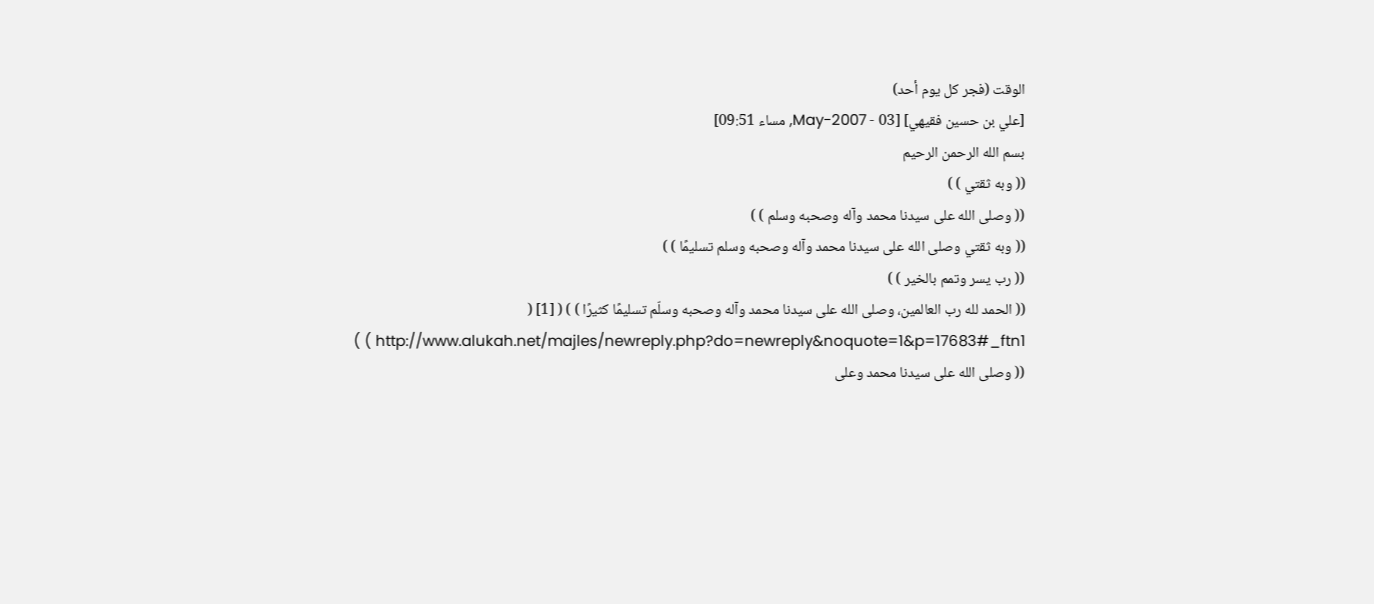الوقت (فجر كل يوم أحد)
[علي بن حسين فقيهي] [03 - May-2007, مساء 09:51]
بسم الله الرحمن الرحيم
(( وبه ثقتي ) )
(( وصلى الله على سيدنا محمد وآله وصحبه وسلم ) )
(( وبه ثقتي وصلى الله على سيدنا محمد وآله وصحبه وسلم تسليمًا ) )
(( رب يسر وتمم بالخير ) )
(( الحمد لله رب العالمين، وصلى الله على سيدنا محمد وآله وصحبه وسلّم تسليمًا كثيرًا ) ) ( [1] ( http://www.alukah.net/majles/newreply.php?do=newreply&noquote=1&p=17683#_ftn1 ) )
(( وصلى الله على سيدنا محمد وعلى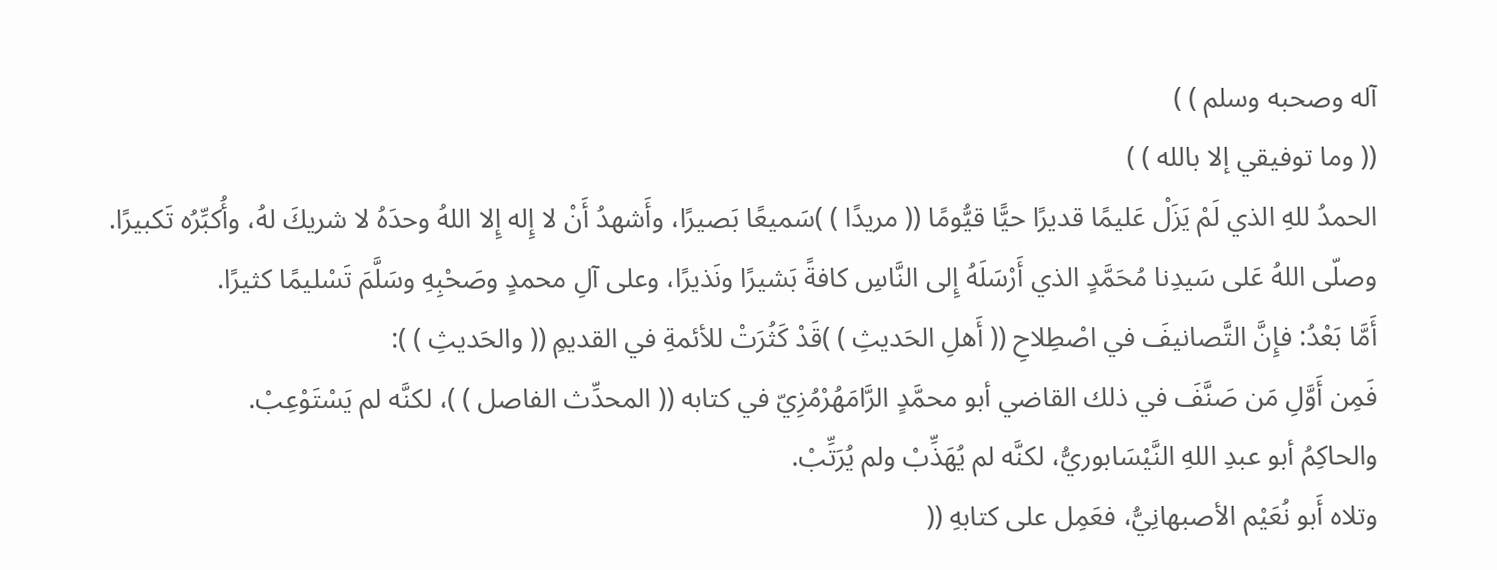آله وصحبه وسلم ) )
(( وما توفيقي إلا بالله ) )
الحمدُ للهِ الذي لَمْ يَزَلْ عَليمًا قديرًا حيًّا قيُّومًا (( مريدًا ) )سَميعًا بَصيرًا، وأَشهدُ أَنْ لا إِله إِلا اللهُ وحدَهُ لا شريكَ لهُ، وأُكبِّرُه تَكبيرًا.
وصلّى اللهُ عَلى سَيدِنا مُحَمَّدٍ الذي أَرْسَلَهُ إِلى النَّاسِ كافةً بَشيرًا ونَذيرًا، وعلى آلِ محمدٍ وصَحْبِهِ وسَلَّمَ تَسْليمًا كثيرًا.
أَمَّا بَعْدُ: فإِنَّ التَّصانيفَ في اصْطِلاحِ (( أَهلِ الحَديثِ ) )قَدْ كَثُرَتْ للأئمةِ في القديمِ (( والحَديثِ ) ):
فَمِن أَوَّلِ مَن صَنَّفَ في ذلك القاضي أبو محمَّدٍ الرَّامَهُرْمُزِيّ في كتابه (( المحدِّث الفاصل ) )، لكنَّه لم يَسْتَوْعِبْ.
والحاكِمُ أبو عبدِ اللهِ النَّيْسَابوريُّ، لكنَّه لم يُهَذِّبْ ولم يُرَتِّبْ.
وتلاه أَبو نُعَيْم الأصبهانِيُّ، فعَمِل على كتابهِ ((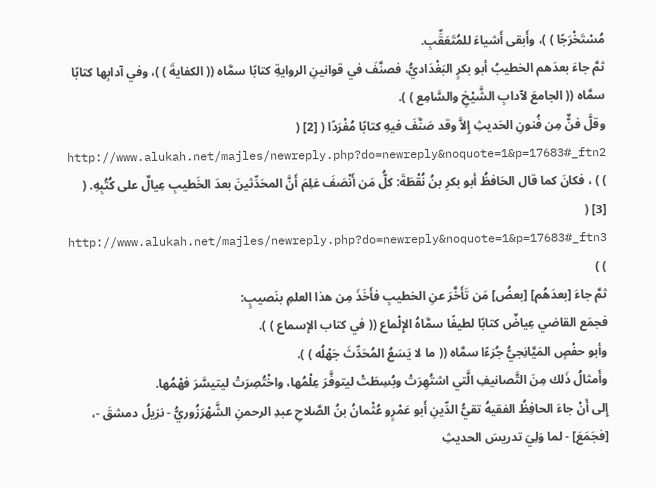مُسْتَخْرَجًا ) )، وأَبقى أَشياءَ للمُتَعَقِّبِ.
ثمَّ جاءَ بعدَهم الخطيبُ أبو بكرٍ البَغْدَاديُّ، فصنَّفَ في قوانينِ الروايةِ كتابًا سمَّاه (( الكفايةَ ) )، وفي آدابِها كتابًا سمَّاه (( الجامعَ لآدابِ الشَّيْخِ والسَّامِع ) ).
وقلَّ فنٌّ مِن فُنونِ الحَديثِ إِلاَّ وقد صَنَّفَ فيهِ كتابًا مُفْرَدًا ( [2] ( http://www.alukah.net/majles/newreply.php?do=newreply&noquote=1&p=17683#_ftn2 ) ) ، فكانَ كما قال الحَافظُ أبو بكرِ بنُ نُقْطَةَ: كلُّ مَن أَنْصَفَ عَلِمَ أَنَّ المحَدِّثينَ بعدَ الخَطيبِ عِيالٌ على كُتُبِهِ. ( [3] ( http://www.alukah.net/majles/newreply.php?do=newreply&noquote=1&p=17683#_ftn3 ) )
ثمَّ جاءَ [بعدَهُم] [بعضُ] مَن تَأَخَّرَ عنِ الخطيبِ فأَخَذَ مِن هذا العلمِ بنَصيبٍ:
فجمَع القاضي عِياضٌ كتابًا لطيفًا سمَّاهُ الإِلْماع (( في كتاب الإسماع ) ).
وأبو حفْصٍ المَيَّانِجيُّ جُزءًا سمَّاه (( ما لا يَسَعُ المُحَدِّثَ جَهْلُه ) ).
وأَمثالُ ذَلك مِنَ التَّصانيفِ الَّتي اشتُهِرَتْ وبُسِطَتْ ليتوفَّرَ عِلْمُها، واخْتُصِرَتْ ليتيسَّرَ فهْمُها.
إِلى أَنْ جاءَ الحافِظُ الفقيهُ تقيُّ الدِّينِ أَبو عَمْرٍو عُثْمانُ بنُ الصَّلاحِ عبدِ الرحمنِ الشَّهْرَزُوريُّ - نزيلُ دمشقَ -، [فجَمَعَ] - لما وَلِيَ تدريسَ الحديثِ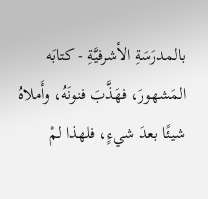بالمدرَسَةِ الأشرفيَّةِ - كتابَه المَشهورَ، فهَذَّبَ فنونَهُ، وأَملاهُ شيئًا بعدَ شيءٍ، فلهذا لمْ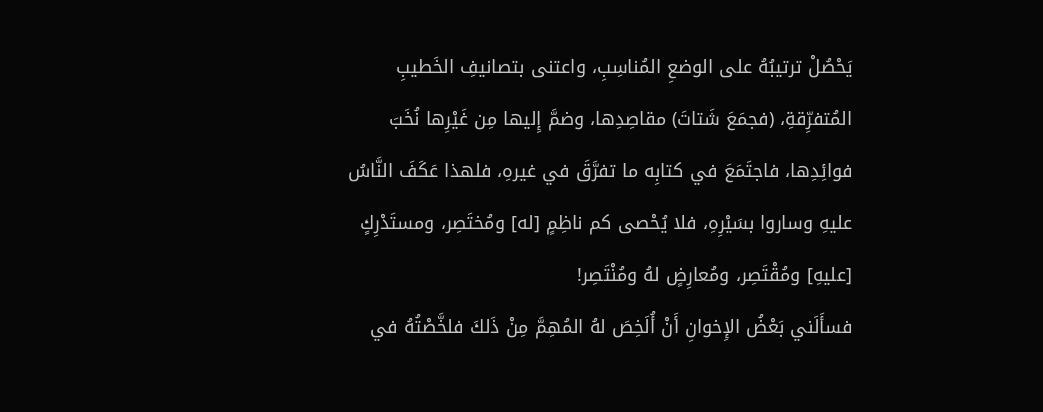يَحْصُلْ ترتيبُهُ على الوضعِ المُناسِبِ، واعتنى بتصانيفِ الخَطيبِ المُتفرِّقةِ، (فجمَعَ شَتاتَ) مقاصِدِها، وضمَّ إِليها مِن غَيْرِها نُخَبَ فوائِدِها، فاجتَمَعَ في كتابِه ما تفرَّقَ في غيرهِ، فلهذا عَكَفَ النَّاسُ عليهِ وساروا بسَيْرِهِ، فلا يُحْصى كم ناظِمٍ [له] ومُختَصِر، ومستَدْرِكٍ [عليهِ] ومُقْتَصِر، ومُعارِضٍ لهُ ومُنْتَصِر!
فسأَلَني بَعْضُ الإِخوانِ أَنْ أُلَخِصَ لهُ المُهِمَّ مِنْ ذَلكَ فلخَّصْتُهُ في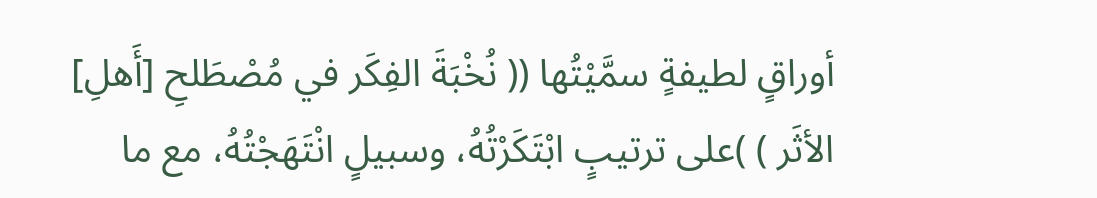أوراقٍ لطيفةٍ سمَّيْتُها (( نُخْبَةَ الفِكَر في مُصْطَلحِ [أَهلِ] الأثَر ) )على ترتيبٍ ابْتَكَرْتُهُ، وسبيلٍ انْتَهَجْتُهُ، مع ما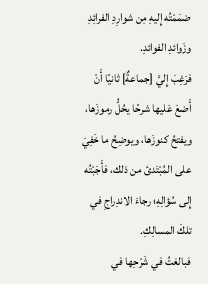ضمَمْتُه إِليهِ مِن شوارِدِ الفرائِدِ وزَوائدِ الفوائدِ.
فرَغِبَ إِليَّ [جماعةٌ] ثانيًا أَنْ أَضعَ عَليها شرحًا يحُلُّ رموزَها، ويفتحُ كنوزَها، ويوضِحُ ما خَفِيَ على المُبْتَدئ من ذلك، فأَجَبْتُه إِلى سُؤالِهِ؛ رجاءَ الاندِراجِ في تلكَ المسالِكِ.
فبالغتُ في شَرْحِها في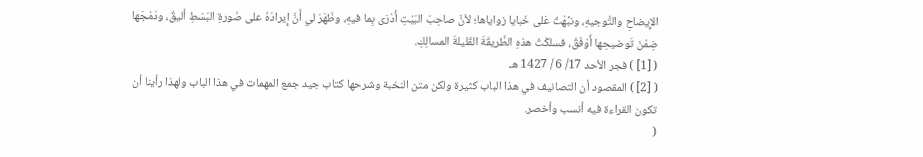الإِيضاحِ والتَّوجيهِ، ونبَّهْتُ عَلى خَبايا زواياها؛ لأنَّ صاحِبَ البَيْتِ أَدْرَى بِما فيهِ، وظَهَرَ لي أَنَّ إِيرادَهُ على صُورةِ البَسْطِ أليقُ، ودَمْجَها ضِمْنَ تَوضيحِها أَوْفَقُ، فسلكْتُ هذهِ الطَّريقَةَ القَليلةَ المسالِكِ.
( [1] ) فجر الأحد 17/ 6 / 1427 هـ
( [2] ) المقصود أن التصانيف في هذا الباب كثيرة ولكن متن النخبة وشرحها كتاب جيد جمع المهمات في هذا الباب ولهذا رأينا أن تكون القراءة فيه أنسب وأخصر.
(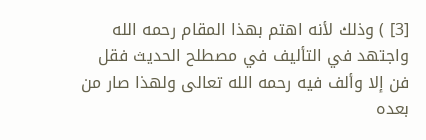[3] ) وذلك لأنه اهتم بهذا المقام رحمه الله واجتهد في التأليف في مصطلح الحديث فقل فن إلا وألف فيه رحمه الله تعالى ولهذا صار من بعده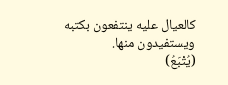كالعيال عليه ينتفعون بكتبه ويستفيدون منها.
(يُتْبَعُ)